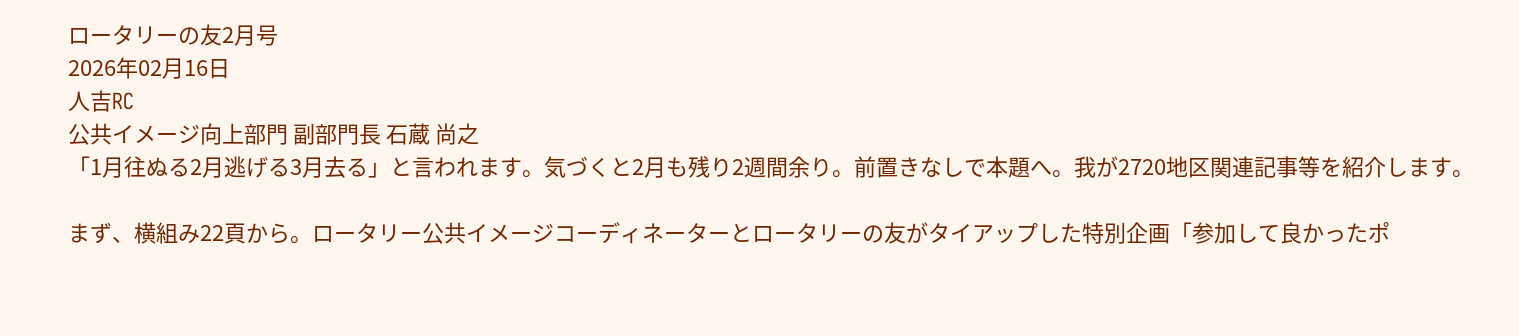ロータリーの友2月号
2026年02月16日
人吉RC
公共イメージ向上部門 副部門長 石蔵 尚之
「1月往ぬる2月逃げる3月去る」と言われます。気づくと2月も残り2週間余り。前置きなしで本題へ。我が2720地区関連記事等を紹介します。

まず、横組み22頁から。ロータリー公共イメージコーディネーターとロータリーの友がタイアップした特別企画「参加して良かったポ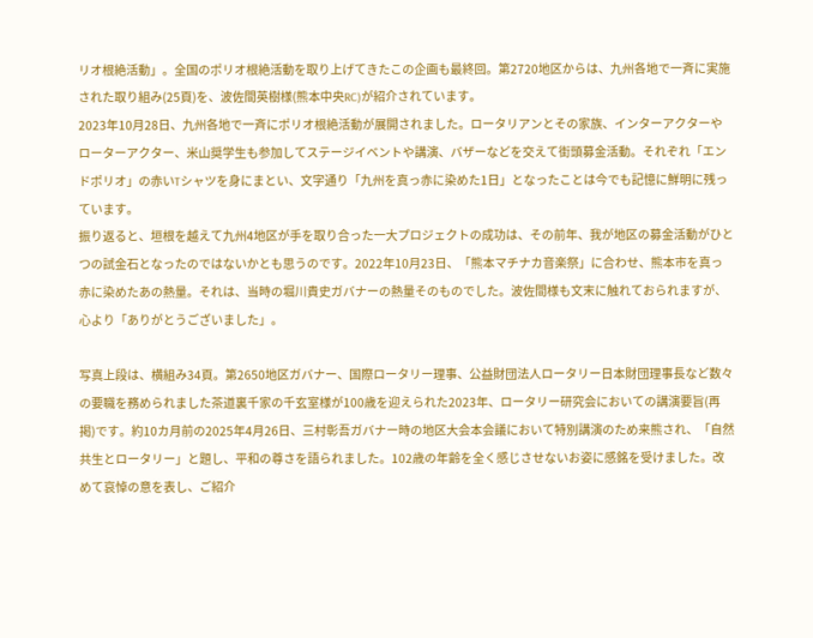リオ根絶活動」。全国のポリオ根絶活動を取り上げてきたこの企画も最終回。第2720地区からは、九州各地で一斉に実施された取り組み(25頁)を、波佐間英樹様(熊本中央RC)が紹介されています。
2023年10月28日、九州各地で一斉にポリオ根絶活動が展開されました。ロータリアンとその家族、インターアクターやローターアクター、米山奨学生も参加してステージイベントや講演、バザーなどを交えて街頭募金活動。それぞれ「エンドポリオ」の赤いTシャツを身にまとい、文字通り「九州を真っ赤に染めた1日」となったことは今でも記憶に鮮明に残っています。
振り返ると、垣根を越えて九州4地区が手を取り合った一大プロジェクトの成功は、その前年、我が地区の募金活動がひとつの試金石となったのではないかとも思うのです。2022年10月23日、「熊本マチナカ音楽祭」に合わせ、熊本市を真っ赤に染めたあの熱量。それは、当時の堀川貴史ガバナーの熱量そのものでした。波佐間様も文末に触れておられますが、心より「ありがとうございました」。

写真上段は、横組み34頁。第2650地区ガバナー、国際ロータリー理事、公益財団法人ロータリー日本財団理事長など数々の要職を務められました茶道裏千家の千玄室様が100歳を迎えられた2023年、ロータリー研究会においての講演要旨(再掲)です。約10カ月前の2025年4月26日、三村彰吾ガバナー時の地区大会本会議において特別講演のため来熊され、「自然共生とロータリー」と題し、平和の尊さを語られました。102歳の年齢を全く感じさせないお姿に感銘を受けました。改めて哀悼の意を表し、ご紹介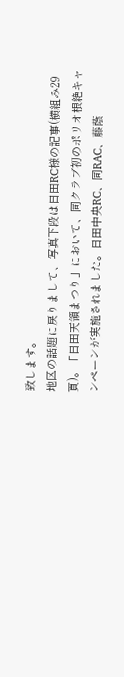致します。
地区の話題に戻りまして、写真下段は日田RC様の記事(横組み29頁)。「日田天領まつり」において、同クラブ初のポリオ根絶キャンペーンが実施されました。日田中央RC、同RAC、藤蔭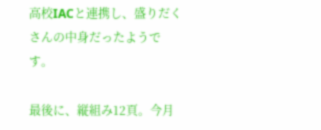高校IACと連携し、盛りだくさんの中身だったようです。

最後に、縦組み12頁。今月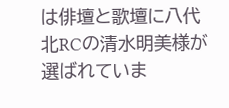は俳壇と歌壇に八代北RCの清水明美様が選ばれていま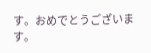す。おめでとうございます。